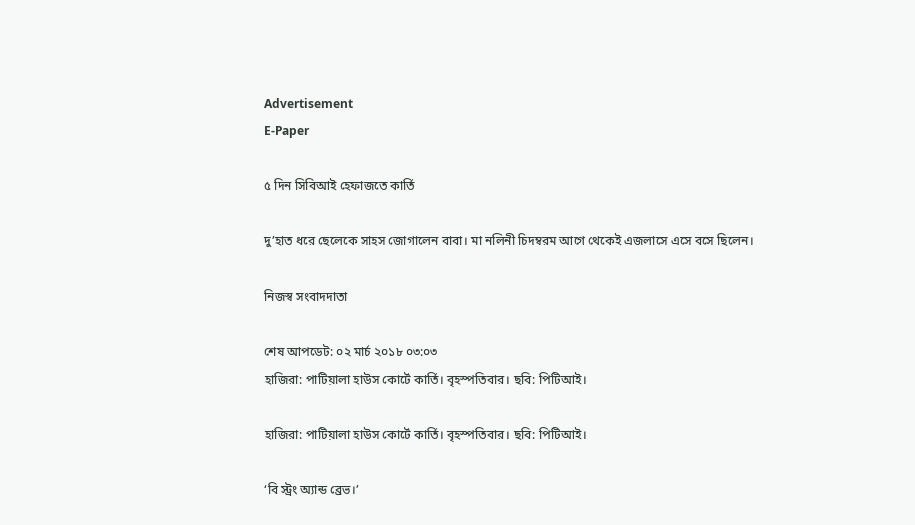Advertisement
E-Paper

৫ দিন সিবিআই হেফাজতে কার্তি

দু’হাত ধরে ছেলেকে সাহস জোগালেন বাবা। মা নলিনী চিদম্বরম আগে থেকেই এজলাসে এসে বসে ছিলেন।

নিজস্ব সংবাদদাতা

শেষ আপডেট: ০২ মার্চ ২০১৮ ০৩:০৩
হাজিরা: পাটিয়ালা হাউস কোর্টে কার্তি। বৃহস্পতিবার। ছবি: পিটিআই।

হাজিরা: পাটিয়ালা হাউস কোর্টে কার্তি। বৃহস্পতিবার। ছবি: পিটিআই।

‘বি স্ট্রং অ্যান্ড ব্রেভ।’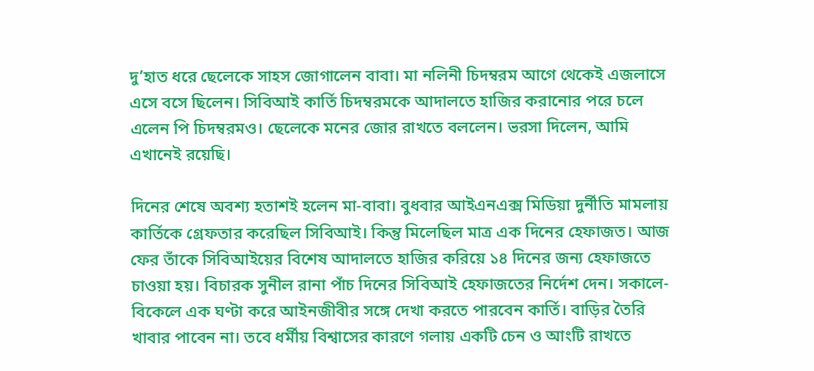দু’হাত ধরে ছেলেকে সাহস জোগালেন বাবা। মা নলিনী চিদম্বরম আগে থেকেই এজলাসে এসে বসে ছিলেন। সিবিআই কার্তি চিদম্বরমকে আদালতে হাজির করানোর পরে চলে এলেন পি চিদম্বরমও। ছেলেকে মনের জোর রাখতে বললেন। ভরসা দিলেন, আমি এখানেই রয়েছি।

দিনের শেষে অবশ্য হতাশই হলেন মা-বাবা। বুধবার আইএনএক্স মিডিয়া দুর্নীতি মামলায় কার্তিকে গ্রেফতার করেছিল সিবিআই। কিন্তু মিলেছিল মাত্র এক দিনের হেফাজত। আজ ফের তাঁকে সিবিআইয়ের বিশেষ আদালতে হাজির করিয়ে ১৪ দিনের জন্য হেফাজতে চাওয়া হয়। বিচারক সুনীল রানা পাঁচ দিনের সিবিআই হেফাজতের নির্দেশ দেন। সকালে-বিকেলে এক ঘণ্টা করে আইনজীবীর সঙ্গে দেখা করতে পারবেন কার্তি। বাড়ির তৈরি খাবার পাবেন না। তবে ধর্মীয় বিশ্বাসের কারণে গলায় একটি চেন ও আংটি রাখতে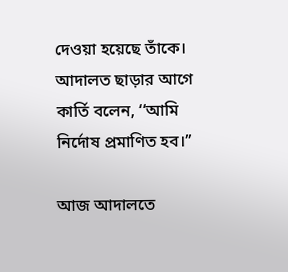দেওয়া হয়েছে তাঁকে। আদালত ছাড়ার আগে কার্তি বলেন, ‘‘আমি নির্দোষ প্রমাণিত হব।’’

আজ আদালতে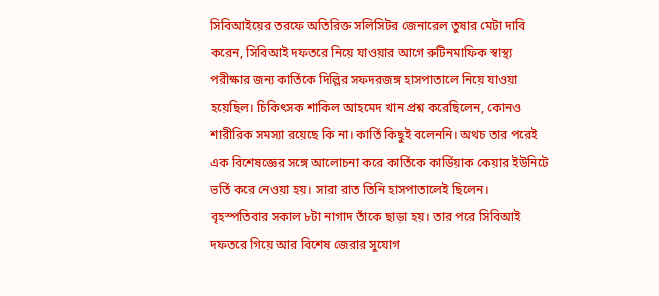সিবিআইয়ের তরফে অতিরিক্ত সলিসিটর জেনারেল তুষার মেটা দাবি করেন, সিবিআই দফতরে নিয়ে যাওয়ার আগে রুটিনমাফিক স্বাস্থ্য পরীক্ষার জন্য কার্তিকে দিল্লির সফদরজঙ্গ হাসপাতালে নিয়ে যাওয়া হয়েছিল। চিকিৎসক শাকিল আহমেদ খান প্রশ্ন করেছিলেন, কোনও শারীরিক সমস্যা রয়েছে কি না। কার্তি কিছুই বলেননি। অথচ তার পরেই এক বিশেষজ্ঞের সঙ্গে আলোচনা করে কার্তিকে কার্ডিয়াক কেয়ার ইউনিটে ভর্তি করে নেওয়া হয়। সারা রাত তিনি হাসপাতালেই ছিলেন। বৃহস্পতিবার সকাল ৮টা নাগাদ তাঁকে ছাড়া হয়। তার পরে সিবিআই দফতরে গিয়ে আর বিশেষ জেরার সুযোগ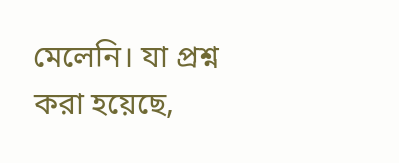মেলেনি। যা প্রশ্ন করা হয়েছে,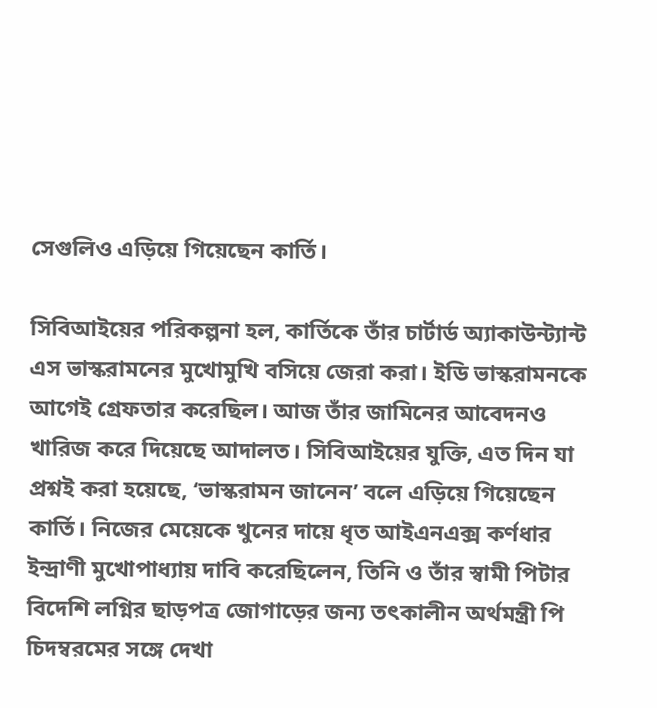সেগুলিও এড়িয়ে গিয়েছেন কার্তি।

সিবিআইয়ের পরিকল্পনা হল, কার্তিকে তাঁর চার্টার্ড অ্যাকাউন্ট্যান্ট এস ভাস্করামনের মুখোমুখি বসিয়ে জেরা করা। ইডি ভাস্করামনকে আগেই গ্রেফতার করেছিল। আজ তাঁর জামিনের আবেদনও খারিজ করে দিয়েছে আদালত। সিবিআইয়ের যুক্তি, এত দিন যা প্রশ্নই করা হয়েছে, ‘ভাস্করামন জানেন’ বলে এড়িয়ে গিয়েছেন কার্তি। নিজের মেয়েকে খুনের দায়ে ধৃত আইএনএক্স কর্ণধার ইন্দ্রাণী মুখোপাধ্যায় দাবি করেছিলেন, তিনি ও তাঁর স্বামী পিটার বিদেশি লগ্নির ছাড়পত্র জোগাড়ের জন্য তৎকালীন অর্থমন্ত্রী পি চিদম্বরমের সঙ্গে দেখা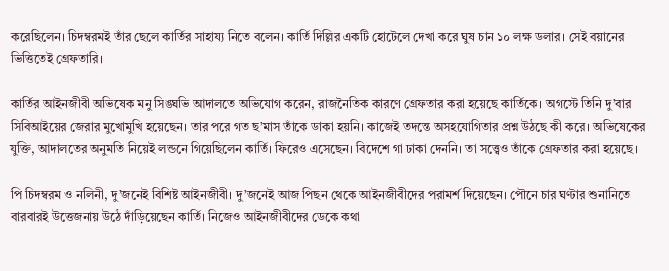করেছিলেন। চিদম্বরমই তাঁর ছেলে কার্তির সাহায্য নিতে বলেন। কার্তি দিল্লির একটি হোটেলে দেখা করে ঘুষ চান ১০ লক্ষ ডলার। সেই বয়ানের ভিত্তিতেই গ্রেফতারি।

কার্তির আইনজীবী অভিষেক মনু সিঙ্ঘভি আদালতে অভিযোগ করেন, রাজনৈতিক কারণে গ্রেফতার করা হয়েছে কার্তিকে। অগস্টে তিনি দু’বার সিবিআইয়ের জেরার মুখোমুখি হয়েছেন। তার পরে গত ছ’মাস তাঁকে ডাকা হয়নি। কাজেই তদন্তে অসহযোগিতার প্রশ্ন উঠছে কী করে। অভিষেকের যুক্তি, আদালতের অনুমতি নিয়েই লন্ডনে গিয়েছিলেন কার্তি। ফিরেও এসেছেন। বিদেশে গা ঢাকা দেননি। তা সত্ত্বেও তাঁকে গ্রেফতার করা হয়েছে।

পি চিদম্বরম ও নলিনী, দু’জনেই বিশিষ্ট আইনজীবী। দু’জনেই আজ পিছন থেকে আইনজীবীদের পরামর্শ দিয়েছেন। পৌনে চার ঘণ্টার শুনানিতে বারবারই উত্তেজনায় উঠে দাঁড়িয়েছেন কার্তি। নিজেও আইনজীবীদের ডেকে কথা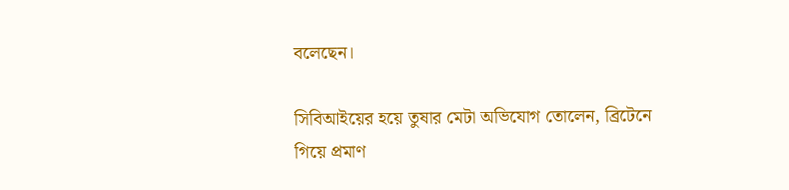বলেছেন।

সিবিআইয়ের হয়ে তুষার মেটা অভিযোগ তোলেন, ব্রিটেনে গিয়ে প্রমাণ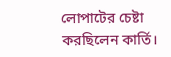লোপাটের চেষ্টা করছিলেন কার্তি।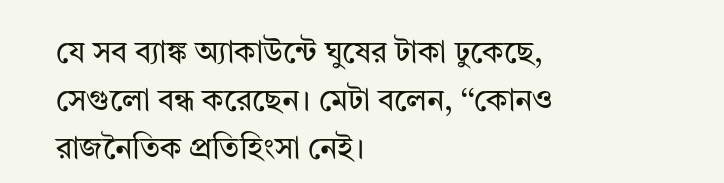যে সব ব্যাঙ্ক অ্যাকাউন্টে ঘুষের টাকা ঢুকেছে, সেগুলো বন্ধ করেছেন। মেটা বলেন, ‘‘কোনও রাজনৈতিক প্রতিহিংসা নেই।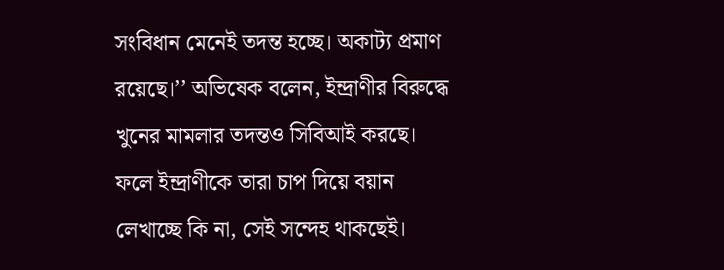সংবিধান মেনেই তদন্ত হচ্ছে। অকাট্য প্রমাণ রয়েছে।’’ অভিষেক বলেন, ইন্দ্রাণীর বিরুদ্ধে খুনের মামলার তদন্তও সিবিআই করছে। ফলে ইন্দ্রাণীকে তারা চাপ দিয়ে বয়ান লেখাচ্ছে কি না, সেই সন্দেহ থাকছেই।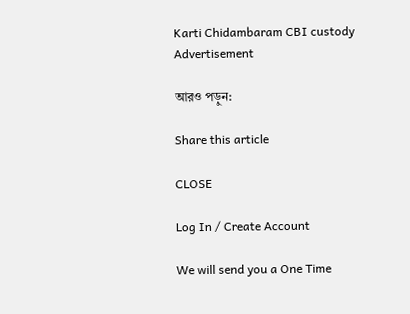Karti Chidambaram CBI custody
Advertisement

আরও পড়ুন:

Share this article

CLOSE

Log In / Create Account

We will send you a One Time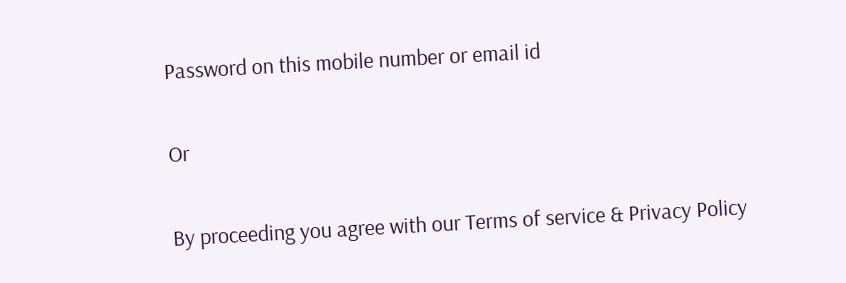Password on this mobile number or email id

Or

By proceeding you agree with our Terms of service & Privacy Policy